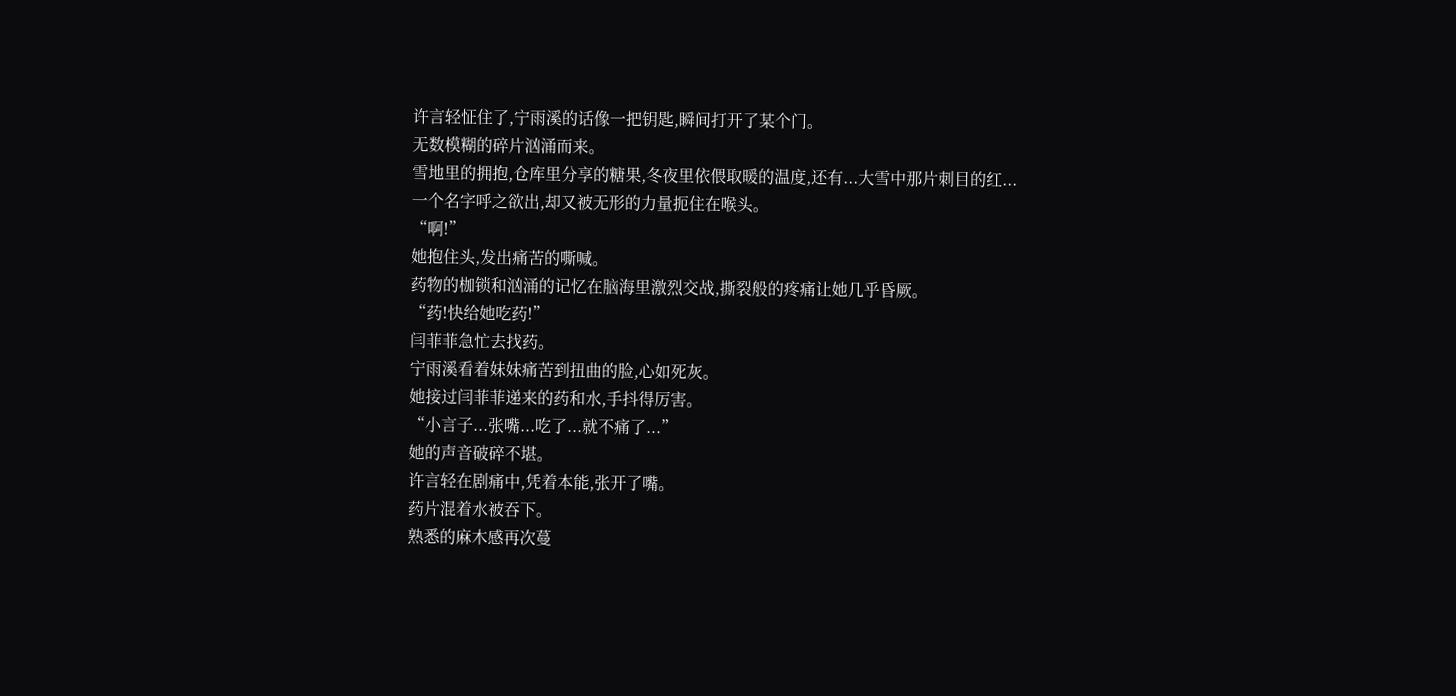许言轻怔住了,宁雨溪的话像一把钥匙,瞬间打开了某个门。
无数模糊的碎片汹涌而来。
雪地里的拥抱,仓库里分享的糖果,冬夜里依偎取暖的温度,还有...大雪中那片刺目的红...
一个名字呼之欲出,却又被无形的力量扼住在喉头。
“啊!”
她抱住头,发出痛苦的嘶喊。
药物的枷锁和汹涌的记忆在脑海里激烈交战,撕裂般的疼痛让她几乎昏厥。
“药!快给她吃药!”
闫菲菲急忙去找药。
宁雨溪看着妹妹痛苦到扭曲的脸,心如死灰。
她接过闫菲菲递来的药和水,手抖得厉害。
“小言子...张嘴...吃了...就不痛了...”
她的声音破碎不堪。
许言轻在剧痛中,凭着本能,张开了嘴。
药片混着水被吞下。
熟悉的麻木感再次蔓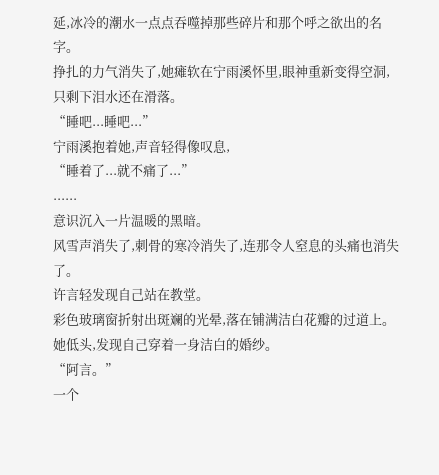延,冰冷的潮水一点点吞噬掉那些碎片和那个呼之欲出的名字。
挣扎的力气消失了,她瘫软在宁雨溪怀里,眼神重新变得空洞,只剩下泪水还在滑落。
“睡吧...睡吧...”
宁雨溪抱着她,声音轻得像叹息,
“睡着了...就不痛了...”
......
意识沉入一片温暖的黑暗。
风雪声消失了,刺骨的寒冷消失了,连那令人窒息的头痛也消失了。
许言轻发现自己站在教堂。
彩色玻璃窗折射出斑斓的光晕,落在铺满洁白花瓣的过道上。
她低头,发现自己穿着一身洁白的婚纱。
“阿言。”
一个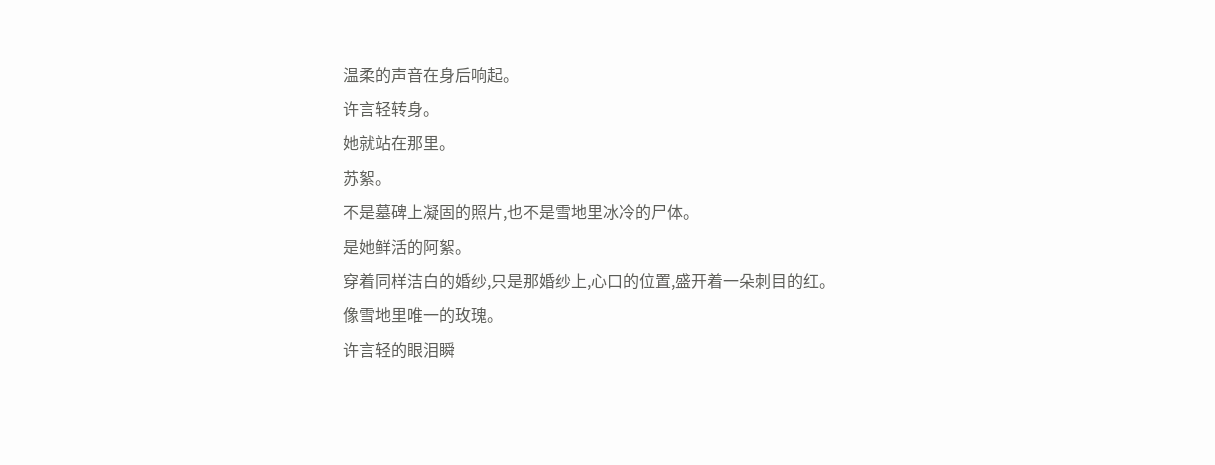温柔的声音在身后响起。
许言轻转身。
她就站在那里。
苏絮。
不是墓碑上凝固的照片,也不是雪地里冰冷的尸体。
是她鲜活的阿絮。
穿着同样洁白的婚纱,只是那婚纱上,心口的位置,盛开着一朵刺目的红。
像雪地里唯一的玫瑰。
许言轻的眼泪瞬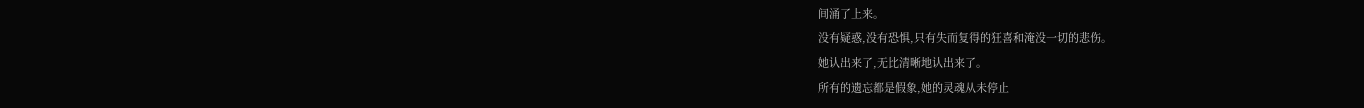间涌了上来。
没有疑惑,没有恐惧,只有失而复得的狂喜和淹没一切的悲伤。
她认出来了,无比清晰地认出来了。
所有的遗忘都是假象,她的灵魂从未停止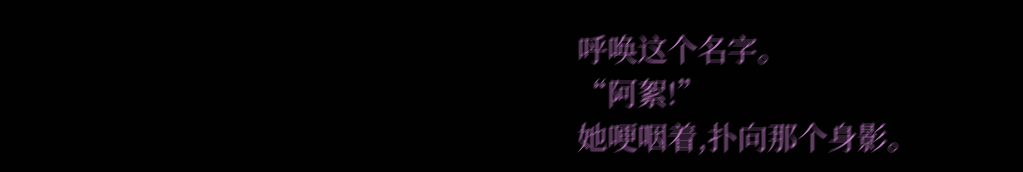呼唤这个名字。
“阿絮!”
她哽咽着,扑向那个身影。